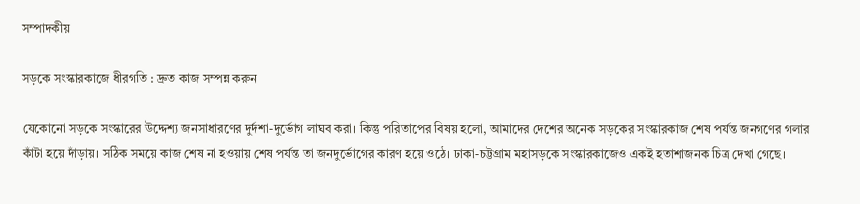সম্পাদকীয়

সড়কে সংস্কারকাজে ধীরগতি : দ্রুত কাজ সম্পন্ন করুন

যেকোনো সড়কে সংস্কারের উদ্দেশ্য জনসাধারণের দুর্দশা-দুর্ভোগ লাঘব করা। কিন্তু পরিতাপের বিষয় হলো, আমাদের দেশের অনেক সড়কের সংস্কারকাজ শেষ পর্যন্ত জনগণের গলার কাঁটা হয়ে দাঁড়ায়। সঠিক সময়ে কাজ শেষ না হওয়ায় শেষ পর্যন্ত তা জনদুর্ভোগের কারণ হয়ে ওঠে। ঢাকা-চট্টগ্রাম মহাসড়কে সংস্কারকাজেও একই হতাশাজনক চিত্র দেখা গেছে।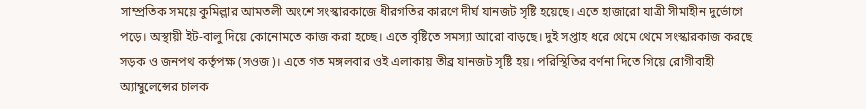সাম্প্রতিক সময়ে কুমিল্লার আমতলী অংশে সংস্কারকাজে ধীরগতির কারণে দীর্ঘ যানজট সৃষ্টি হয়েছে। এতে হাজারো যাত্রী সীমাহীন দুর্ভোগে পড়ে। অস্থায়ী ইট-বালু দিয়ে কোনোমতে কাজ করা হচ্ছে। এতে বৃষ্টিতে সমস্যা আরো বাড়ছে। দুই সপ্তাহ ধরে থেমে থেমে সংস্কারকাজ করছে সড়ক ও জনপথ কর্তৃপক্ষ (সওজ)। এতে গত মঙ্গলবার ওই এলাকায় তীব্র যানজট সৃষ্টি হয়। পরিস্থিতির বর্ণনা দিতে গিয়ে রোগীবাহী অ্যাম্বুলেন্সের চালক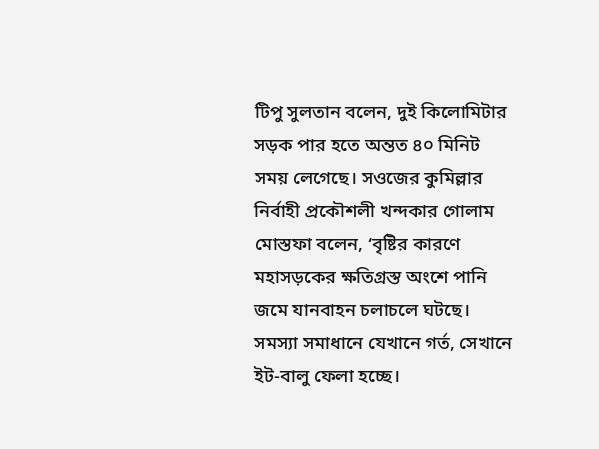টিপু সুলতান বলেন, দুই কিলোমিটার সড়ক পার হতে অন্তত ৪০ মিনিট সময় লেগেছে। সওজের কুমিল্লার নির্বাহী প্রকৌশলী খন্দকার গোলাম মোস্তফা বলেন, ‘বৃষ্টির কারণে মহাসড়কের ক্ষতিগ্রস্ত অংশে পানি জমে যানবাহন চলাচলে ঘটছে। সমস্যা সমাধানে যেখানে গর্ত, সেখানে ইট-বালু ফেলা হচ্ছে।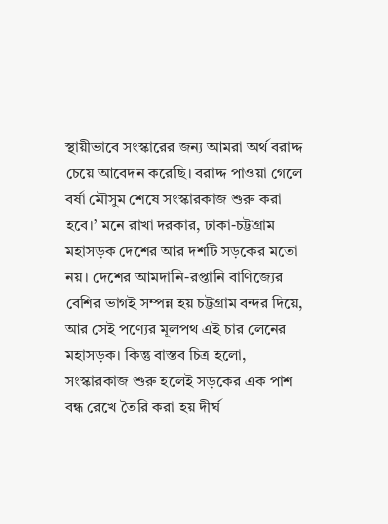স্থায়ীভাবে সংস্কারের জন্য আমরা অর্থ বরাদ্দ চেয়ে আবেদন করেছি। বরাদ্দ পাওয়া গেলে বর্ষা মৌসুম শেষে সংস্কারকাজ শুরু করা হবে।’ মনে রাখা দরকার, ঢাকা-চট্টগ্রাম মহাসড়ক দেশের আর দশটি সড়কের মতো নয়। দেশের আমদানি-রপ্তানি বাণিজ্যের বেশির ভাগই সম্পন্ন হয় চট্টগ্রাম বন্দর দিয়ে, আর সেই পণ্যের মূলপথ এই চার লেনের মহাসড়ক। কিন্তু বাস্তব চিত্র হলো, সংস্কারকাজ শুরু হলেই সড়কের এক পাশ বন্ধ রেখে তৈরি করা হয় দীর্ঘ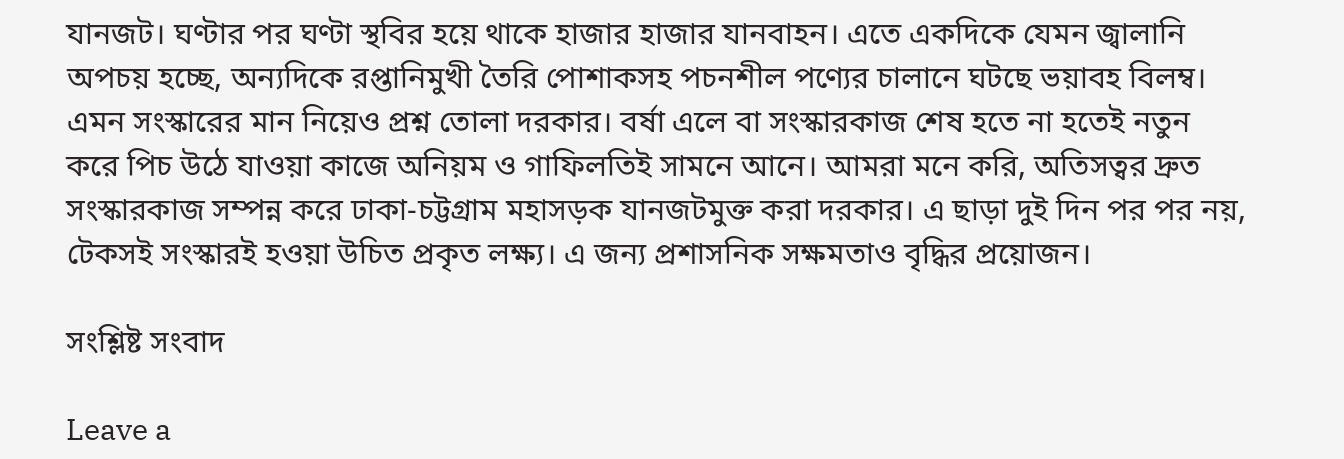যানজট। ঘণ্টার পর ঘণ্টা স্থবির হয়ে থাকে হাজার হাজার যানবাহন। এতে একদিকে যেমন জ্বালানি অপচয় হচ্ছে, অন্যদিকে রপ্তানিমুখী তৈরি পোশাকসহ পচনশীল পণ্যের চালানে ঘটছে ভয়াবহ বিলম্ব। এমন সংস্কারের মান নিয়েও প্রশ্ন তোলা দরকার। বর্ষা এলে বা সংস্কারকাজ শেষ হতে না হতেই নতুন করে পিচ উঠে যাওয়া কাজে অনিয়ম ও গাফিলতিই সামনে আনে। আমরা মনে করি, অতিসত্বর দ্রুত সংস্কারকাজ সম্পন্ন করে ঢাকা-চট্টগ্রাম মহাসড়ক যানজটমুক্ত করা দরকার। এ ছাড়া দুই দিন পর পর নয়, টেকসই সংস্কারই হওয়া উচিত প্রকৃত লক্ষ্য। এ জন্য প্রশাসনিক সক্ষমতাও বৃদ্ধির প্রয়োজন।

সংশ্লিষ্ট সংবাদ

Leave a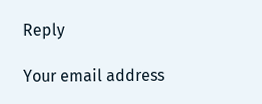Reply

Your email address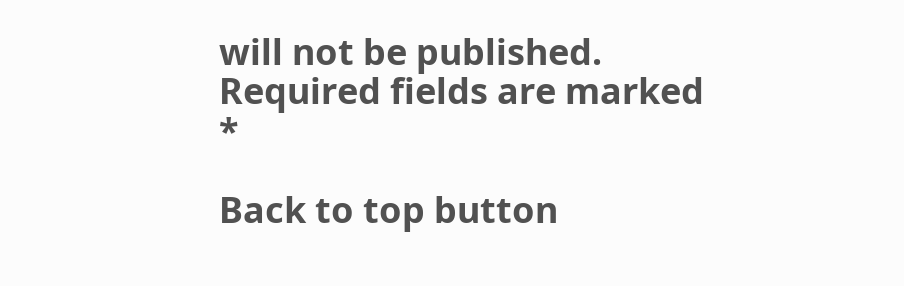will not be published. Required fields are marked *

Back to top button